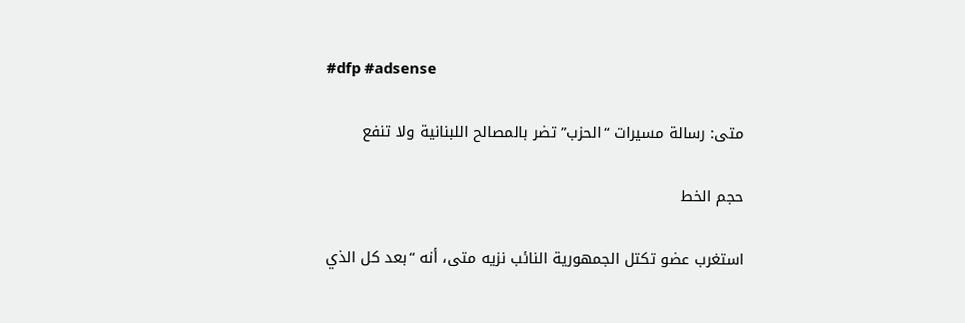#dfp #adsense

متى: رسالة مسيرات “الحزب” تضر بالمصالح اللبنانية ولا تنفع

حجم الخط

استغرب عضو تكتل الجمهورية النائب نزيه متى، أنه “بعد كل الذي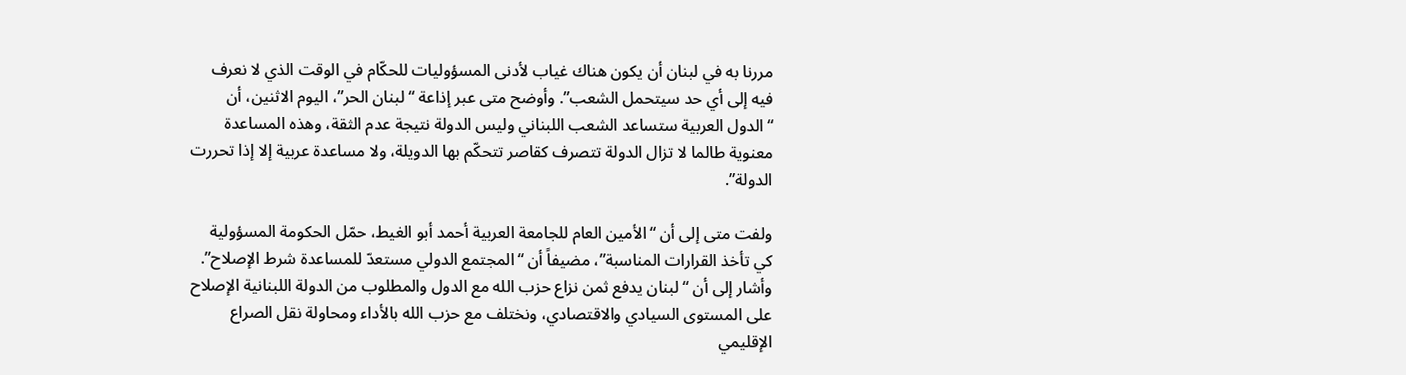مررنا به في لبنان أن يكون هناك غياب لأدنى المسؤوليات للحكّام في الوقت الذي لا نعرف فيه إلى أي حد سيتحمل الشعب”. وأوضح متى عبر إذاعة “لبنان الحر”، اليوم الاثنين، أن “الدول العربية ستساعد الشعب اللبناني وليس الدولة نتيجة عدم الثقة، وهذه المساعدة معنوية طالما لا تزال الدولة تتصرف كقاصر تتحكّم بها الدويلة، ولا مساعدة عربية إلا إذا تحررت الدولة”.

ولفت متى إلى أن “الأمين العام للجامعة العربية أحمد أبو الغيط، حمّل الحكومة المسؤولية كي تأخذ القرارات المناسبة”، مضيفاً أن “المجتمع الدولي مستعدّ للمساعدة شرط الإصلاح”. وأشار إلى أن “لبنان يدفع ثمن نزاع حزب الله مع الدول والمطلوب من الدولة اللبنانية الإصلاح على المستوى السيادي والاقتصادي، ونختلف مع حزب الله بالأداء ومحاولة نقل الصراع الإقليمي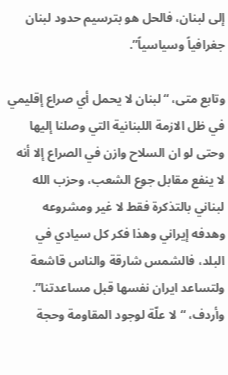إلى لبنان، فالحل هو بترسيم حدود لبنان جغرافياً وسياسياً”.

وتابع متى، “لبنان لا يحمل أي صراع إقليمي في ظل الازمة اللبنانية التي وصلنا إليها وحتى لو ان السلاح وازن في الصراع إلا أنه لا ينفع مقابل جوع الشعب، وحزب الله لبناني بالتذكرة فقط لا غير ومشروعه وهدفه إيراني وهذا فكر كل سيادي في البلد، فالشمس شارقة والناس قاشعة ولتساعد ايران نفسها قبل مساعدتنا”. وأردف، “لا علّة لوجود المقاومة وحجة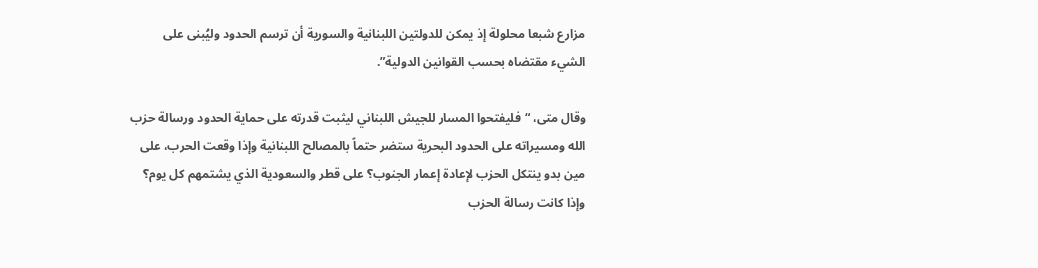مزارع شبعا محلولة إذ يمكن للدولتين اللبنانية والسورية أن ترسم الحدود وليُبنى على الشيء مقتضاه بحسب القوانين الدولية”.

وقال متى، “فليفتحوا المسار للجيش اللبناني ليثبت قدرته على حماية الحدود ورسالة حزب الله ومسيراته على الحدود البحرية ستضر حتماً بالمصالح اللبنانية وإذا وقعت الحرب، على مين بدو ينتكل الحزب لإعادة إعمار الجنوب؟ على قطر والسعودية الذي يشتمهم كل يوم؟ وإذا كانت رسالة الحزب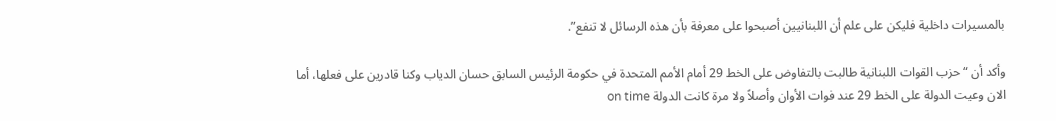بالمسيرات داخلية فليكن على علم أن اللبنانيين أصبحوا على معرفة بأن هذه الرسائل لا تنفع”.

وأكد أن “حزب القوات اللبنانية طالبت بالتفاوض على الخط 29 أمام الأمم المتحدة في حكومة الرئيس السابق حسان الدياب وكنا قادرين على فعلها، أما الان وعيت الدولة على الخط 29 عند فوات الأوان وأصلاً ولا مرة كانت الدولة on time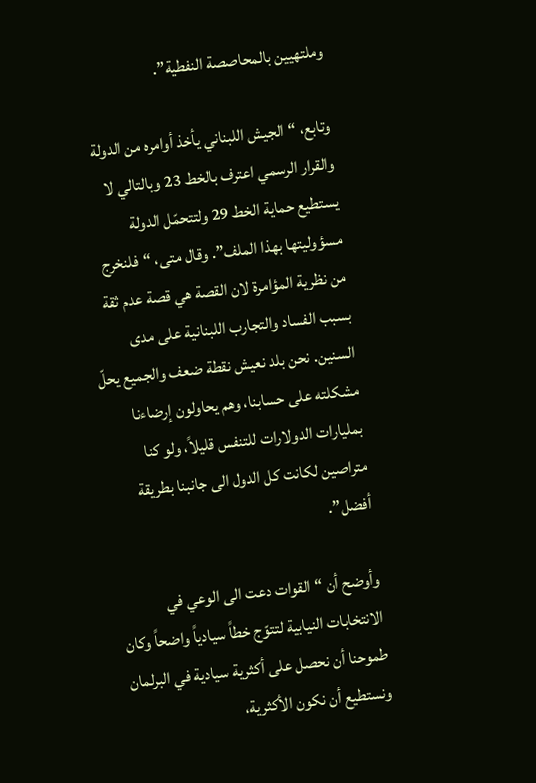وملتهيين بالمحاصصة النفطية”.

وتابع، “الجيش اللبناني يأخذ أوامره من الدولة والقرار الرسمي اعترف بالخط 23 وبالتالي لا يستطيع حماية الخط 29 ولتتحمّل الدولة مسؤوليتها بهذا الملف”. وقال متى، “فلنخرج من نظرية المؤامرة لان القصة هي قصة عدم ثقة بسبب الفساد والتجارب اللبنانية على مدى السنين. نحن بلد نعيش نقطة ضعف والجميع يحلّ مشكلته على حسابنا، وهم يحاولون إرضاءنا بمليارات الدولارات للتنفس قليلاً، ولو كنا متراصين لكانت كل الدول الى جانبنا بطريقة أفضل”.

وأوضح أن “القوات دعت الى الوعي في الانتخابات النيابية لتتوّج خطاً سيادياً واضحاً وكان طموحنا أن نحصل على أكثرية سيادية في البرلمان ونستطيع أن نكون الأكثرية،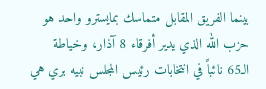بينما الفريق المقابل متماسك بمايسترو واحد هو حزب الله الذي يدير أفرقاء 8 آذار، وخياطة الـ65 نائباً في انتخابات رئيس المجلس نبيه بري هي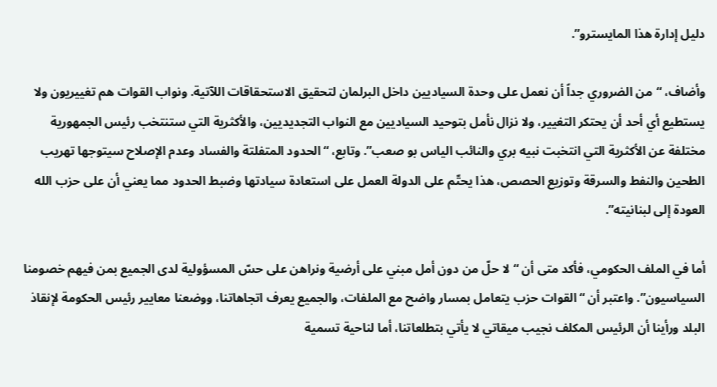دليل إدارة هذا المايسترو”.

وأضاف، “من الضروري جداً أن نعمل على وحدة السياديين داخل البرلمان لتحقيق الاستحقاقات اللآتية. ونواب القوات هم تغييريون ولا يستطيع أي أحد أن يحتكر التغيير، ولا نزال نأمل بتوحيد السياديين مع النواب التجديديين، والأكثرية التي ستنتخب رئيس الجمهورية مختلفة عن الأكثرية التي انتخبت نبيه بري والنائب الياس بو صعب”. وتابع، “الحدود المتفلتة والفساد وعدم الإصلاح سيتوجها تهريب الطحين والنفط والسرقة وتوزيع الحصص، هذا يحتّم على الدولة العمل على استعادة سيادتها وضبط الحدود مما يعني أن على حزب الله العودة إلى لبنانيته”.

أما في الملف الحكومي، فأكد متى أن “لا حلّ من دون أمل مبني على أرضية ونراهن على حسّ المسؤولية لدى الجميع بمن فيهم خصومنا السياسيون”. واعتبر أن “القوات حزب يتعامل بمسار واضح مع الملفات، والجميع يعرف اتجاهاتنا، ووضعنا معايير رئيس الحكومة لإنقاذ البلد ورأينا أن الرئيس المكلف نجيب ميقاتي لا يأتي بتطلعاتنا، أما لناحية تسمية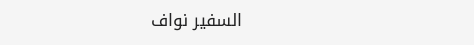السفير نواف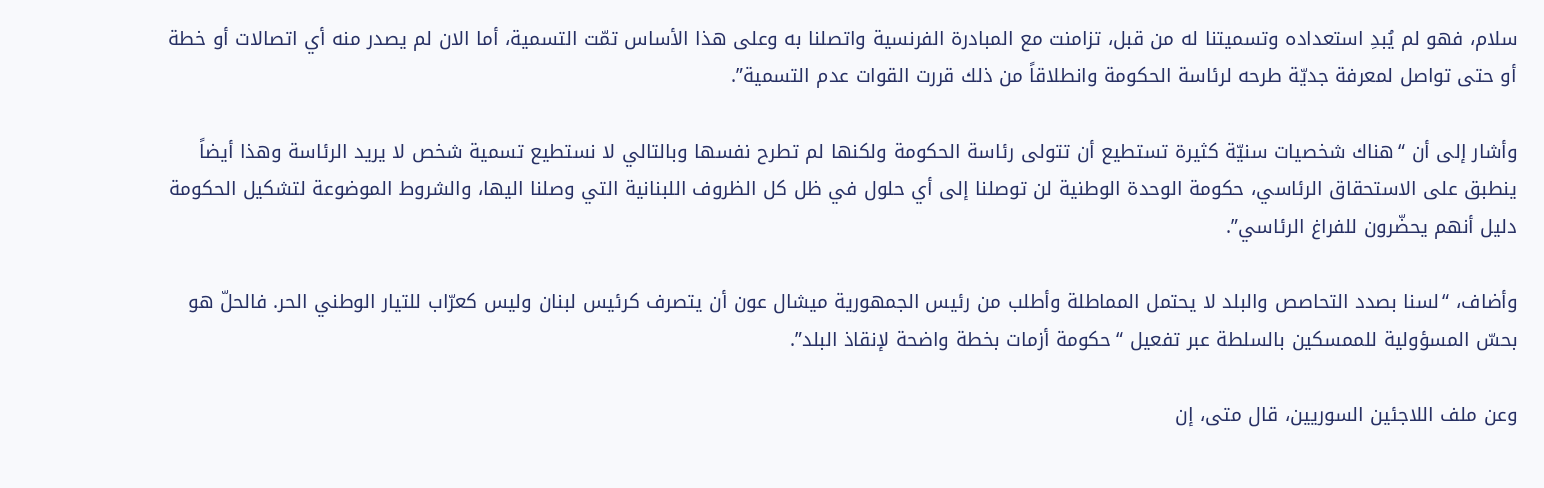سلام، فهو لم يُبدِ استعداده وتسميتنا له من قبل، تزامنت مع المبادرة الفرنسية واتصلنا به وعلى هذا الأساس تمّت التسمية، أما الان لم يصدر منه أي اتصالات أو خطة أو حتى تواصل لمعرفة جديّة طرحه لرئاسة الحكومة وانطلاقاً من ذلك قررت القوات عدم التسمية”.

وأشار إلى أن “هناك شخصيات سنيّة كثيرة تستطيع أن تتولى رئاسة الحكومة ولكنها لم تطرح نفسها وبالتالي لا نستطيع تسمية شخص لا يريد الرئاسة وهذا أيضاً ينطبق على الاستحقاق الرئاسي، حكومة الوحدة الوطنية لن توصلنا إلى أي حلول في ظل كل الظروف اللبنانية التي وصلنا اليها، والشروط الموضوعة لتشكيل الحكومة دليل أنهم يحضّرون للفراغ الرئاسي”.

وأضاف، “لسنا بصدد التحاصص والبلد لا يحتمل المماطلة وأطلب من رئيس الجمهورية ميشال عون أن يتصرف كرئيس لبنان وليس كعرّاب للتيار الوطني الحر. فالحلّ هو بحسّ المسؤولية للممسكين بالسلطة عبر تفعيل “حكومة أزمات بخطة واضحة لإنقاذ البلد”.

وعن ملف اللاجئين السوريين، قال متى، إن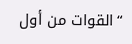“القوات من أول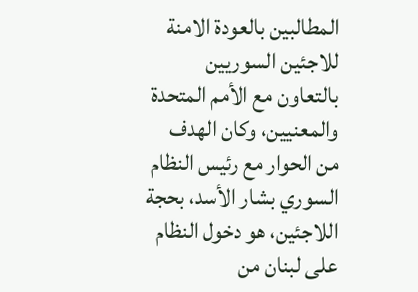المطالبين بالعودة الامنة للاجئين السوريين بالتعاون مع الأمم المتحدة والمعنيين، وكان الهدف من الحوار مع رئيس النظام السوري بشار الأسد، بحجة اللاجئين، هو دخول النظام على لبنان من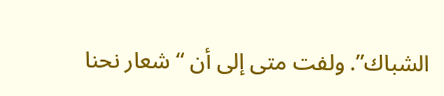الشباك”. ولفت متى إلى أن “شعار نحنا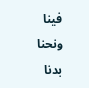فينا ونحنا بدنا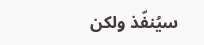سيُنفّذ ولكن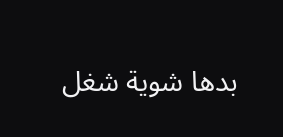بدها شوية شغل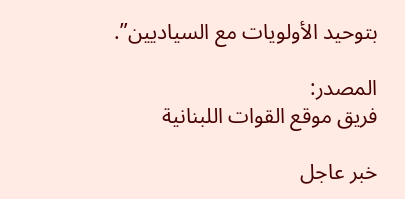بتوحيد الأولويات مع السياديين”.

المصدر:
فريق موقع القوات اللبنانية

خبر عاجل